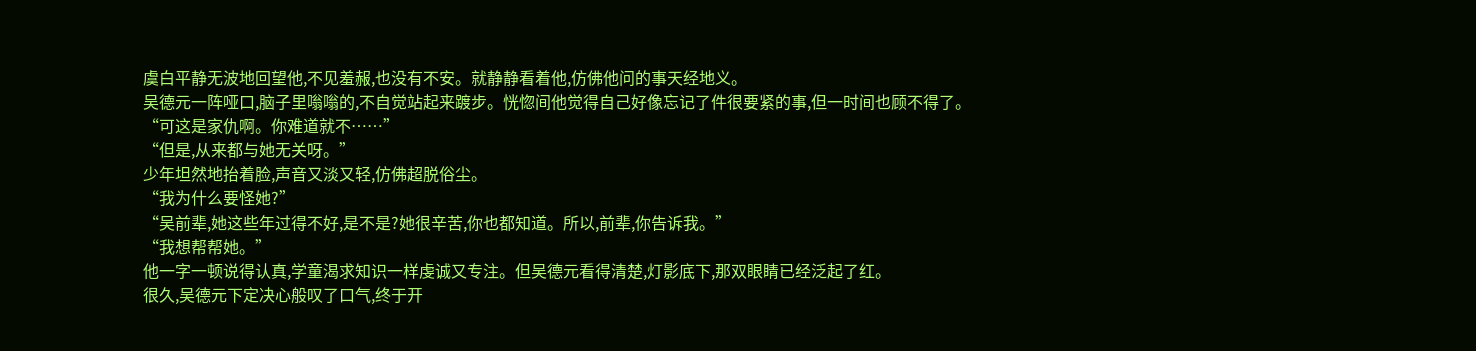虞白平静无波地回望他,不见羞赧,也没有不安。就静静看着他,仿佛他问的事天经地义。
吴德元一阵哑口,脑子里嗡嗡的,不自觉站起来踱步。恍惚间他觉得自己好像忘记了件很要紧的事,但一时间也顾不得了。
“可这是家仇啊。你难道就不……”
“但是,从来都与她无关呀。”
少年坦然地抬着脸,声音又淡又轻,仿佛超脱俗尘。
“我为什么要怪她?”
“吴前辈,她这些年过得不好,是不是?她很辛苦,你也都知道。所以,前辈,你告诉我。”
“我想帮帮她。”
他一字一顿说得认真,学童渴求知识一样虔诚又专注。但吴德元看得清楚,灯影底下,那双眼睛已经泛起了红。
很久,吴德元下定决心般叹了口气,终于开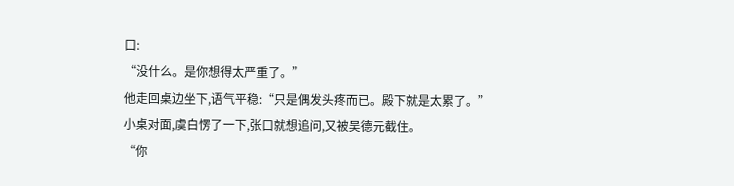口:
“没什么。是你想得太严重了。”
他走回桌边坐下,语气平稳:“只是偶发头疼而已。殿下就是太累了。”
小桌对面,虞白愣了一下,张口就想追问,又被吴德元截住。
“你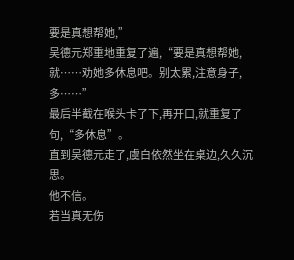要是真想帮她,”
吴德元郑重地重复了遍,“要是真想帮她,就……劝她多休息吧。别太累,注意身子,多……”
最后半截在喉头卡了下,再开口,就重复了句,“多休息”。
直到吴德元走了,虞白依然坐在桌边,久久沉思。
他不信。
若当真无伤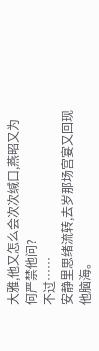大雅,他又怎么会次次缄口,燕昭又为何严禁他问?
不过……
安静里思绪流转,去岁那场宫宴又回现他脑海。